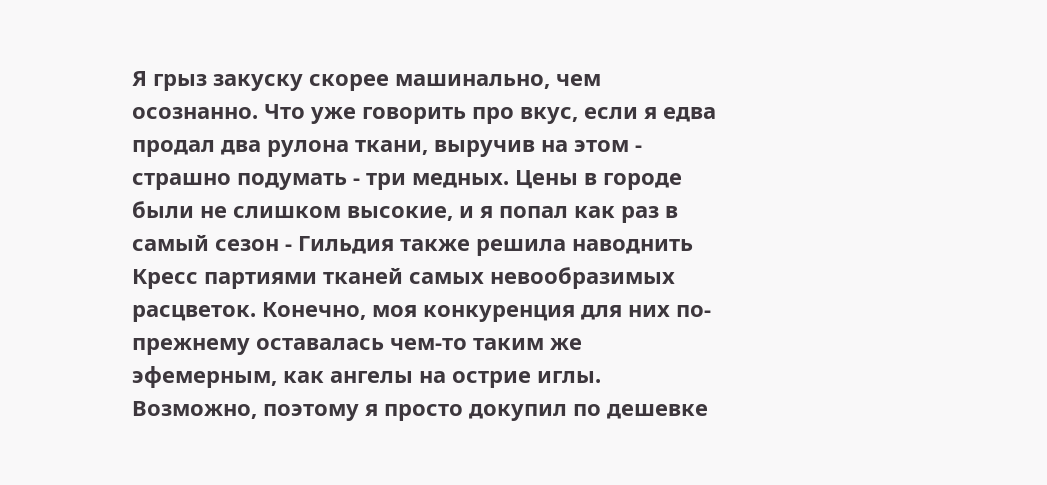Я грыз закуску скорее машинально, чем осознанно. Что уже говорить про вкус, если я едва продал два рулона ткани, выручив на этом - страшно подумать - три медных. Цены в городе были не слишком высокие, и я попал как раз в самый сезон - Гильдия также решила наводнить Кресс партиями тканей самых невообразимых расцветок. Конечно, моя конкуренция для них по-прежнему оставалась чем-то таким же эфемерным, как ангелы на острие иглы.
Возможно, поэтому я просто докупил по дешевке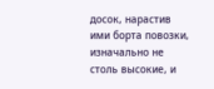досок, нарастив ими борта повозки, изначально не столь высокие, и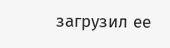загрузил ее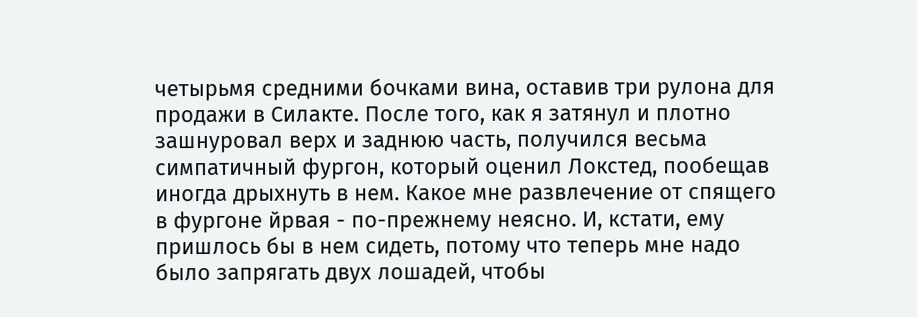четырьмя средними бочками вина, оставив три рулона для продажи в Силакте. После того, как я затянул и плотно зашнуровал верх и заднюю часть, получился весьма симпатичный фургон, который оценил Локстед, пообещав иногда дрыхнуть в нем. Какое мне развлечение от спящего в фургоне йрвая - по-прежнему неясно. И, кстати, ему пришлось бы в нем сидеть, потому что теперь мне надо было запрягать двух лошадей, чтобы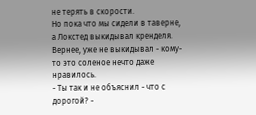не терять в скорости.
Но пока что мы сидели в таверне, а Локстед выкидывал кренделя. Вернее, уже не выкидывал - кому-то это соленое нечто даже нравилось.
- Ты так и не объяснил - что с дорогой? -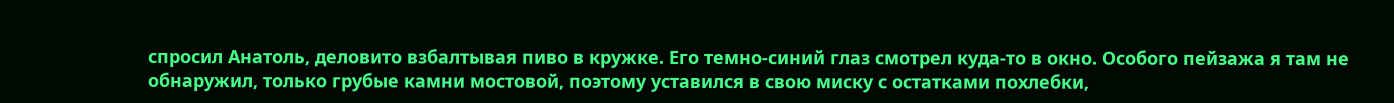спросил Анатоль, деловито взбалтывая пиво в кружке. Его темно-синий глаз смотрел куда-то в окно. Особого пейзажа я там не обнаружил, только грубые камни мостовой, поэтому уставился в свою миску с остатками похлебки,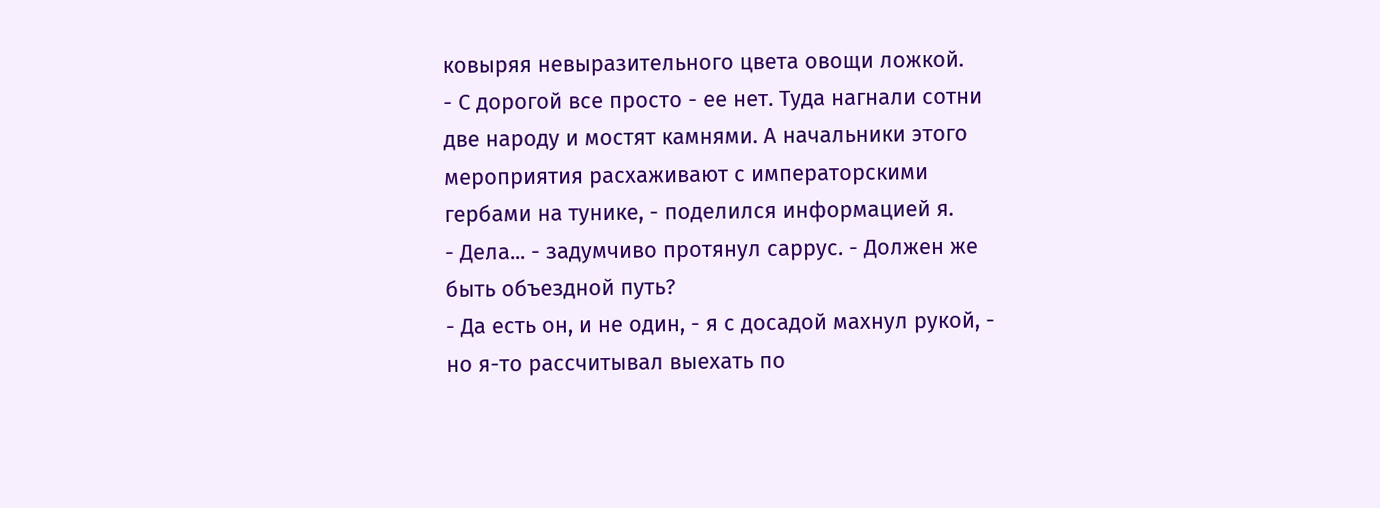ковыряя невыразительного цвета овощи ложкой.
- С дорогой все просто - ее нет. Туда нагнали сотни две народу и мостят камнями. А начальники этого мероприятия расхаживают с императорскими гербами на тунике, - поделился информацией я.
- Дела... - задумчиво протянул саррус. - Должен же быть объездной путь?
- Да есть он, и не один, - я с досадой махнул рукой, - но я-то рассчитывал выехать по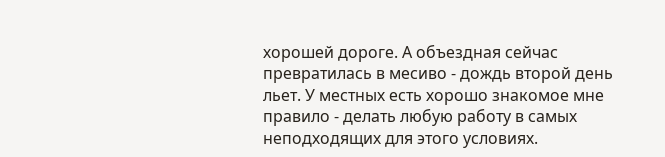хорошей дороге. А объездная сейчас превратилась в месиво - дождь второй день льет. У местных есть хорошо знакомое мне правило - делать любую работу в самых неподходящих для этого условиях.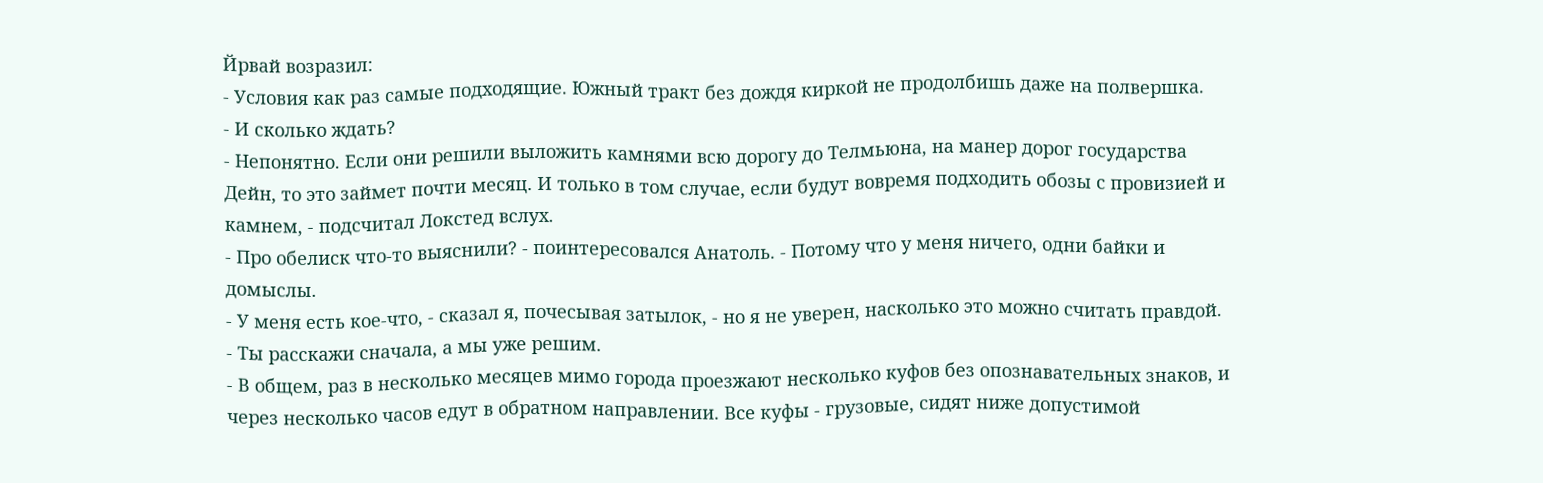Йрвай возразил:
- Условия как раз самые подходящие. Южный тракт без дождя киркой не продолбишь даже на полвершка.
- И сколько ждать?
- Непонятно. Если они решили выложить камнями всю дорогу до Телмьюна, на манер дорог государства Дейн, то это займет почти месяц. И только в том случае, если будут вовремя подходить обозы с провизией и камнем, - подсчитал Локстед вслух.
- Про обелиск что-то выяснили? - поинтересовался Анатоль. - Потому что у меня ничего, одни байки и домыслы.
- У меня есть кое-что, - сказал я, почесывая затылок, - но я не уверен, насколько это можно считать правдой.
- Ты расскажи сначала, а мы уже решим.
- В общем, раз в несколько месяцев мимо города проезжают несколько куфов без опознавательных знаков, и через несколько часов едут в обратном направлении. Все куфы - грузовые, сидят ниже допустимой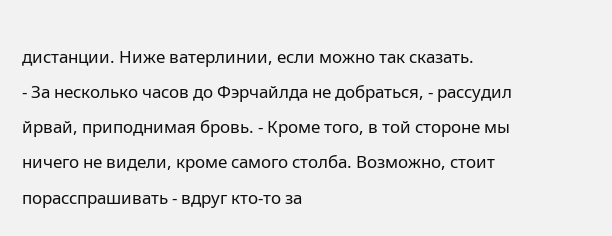дистанции. Ниже ватерлинии, если можно так сказать.
- За несколько часов до Фэрчайлда не добраться, - рассудил йрвай, приподнимая бровь. - Кроме того, в той стороне мы ничего не видели, кроме самого столба. Возможно, стоит порасспрашивать - вдруг кто-то за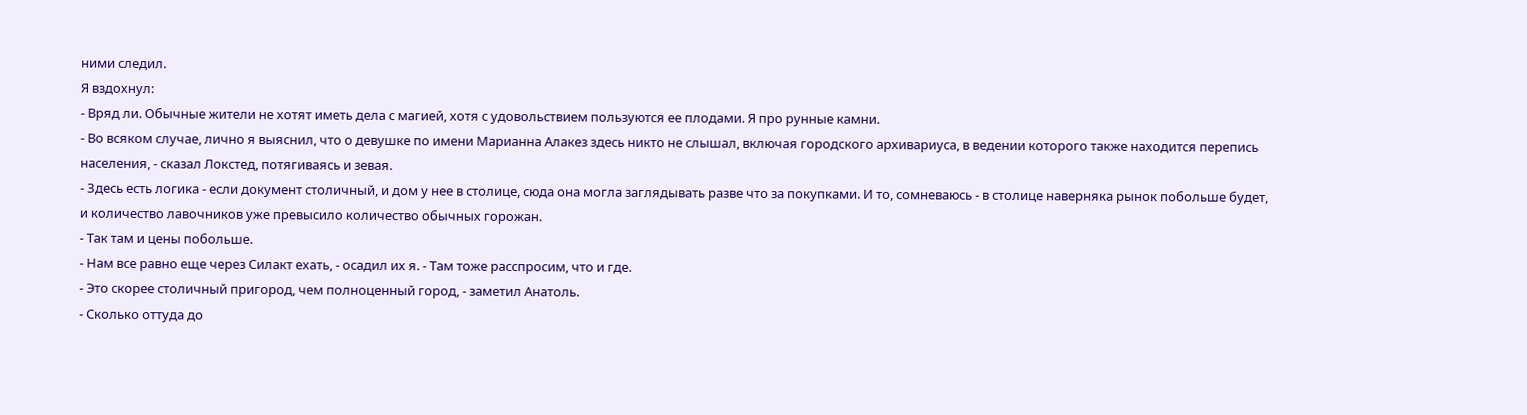ними следил.
Я вздохнул:
- Вряд ли. Обычные жители не хотят иметь дела с магией, хотя с удовольствием пользуются ее плодами. Я про рунные камни.
- Во всяком случае, лично я выяснил, что о девушке по имени Марианна Алакез здесь никто не слышал, включая городского архивариуса, в ведении которого также находится перепись населения, - сказал Локстед, потягиваясь и зевая.
- Здесь есть логика - если документ столичный, и дом у нее в столице, сюда она могла заглядывать разве что за покупками. И то, сомневаюсь - в столице наверняка рынок побольше будет, и количество лавочников уже превысило количество обычных горожан.
- Так там и цены побольше.
- Нам все равно еще через Силакт ехать, - осадил их я. - Там тоже расспросим, что и где.
- Это скорее столичный пригород, чем полноценный город, - заметил Анатоль.
- Сколько оттуда до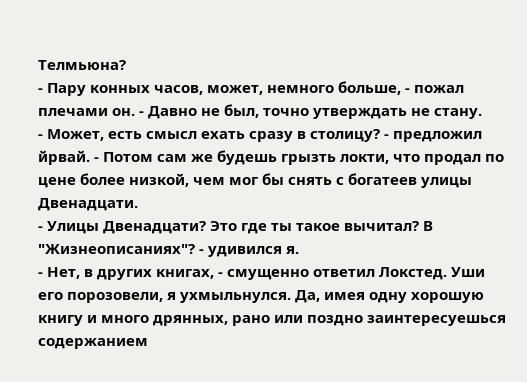Телмьюна?
- Пару конных часов, может, немного больше, - пожал плечами он. - Давно не был, точно утверждать не стану.
- Может, есть смысл ехать сразу в столицу? - предложил йрвай. - Потом сам же будешь грызть локти, что продал по цене более низкой, чем мог бы снять с богатеев улицы Двенадцати.
- Улицы Двенадцати? Это где ты такое вычитал? В "Жизнеописаниях"? - удивился я.
- Нет, в других книгах, - смущенно ответил Локстед. Уши его порозовели, я ухмыльнулся. Да, имея одну хорошую книгу и много дрянных, рано или поздно заинтересуешься содержанием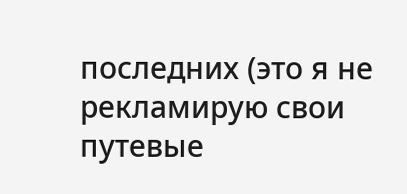последних (это я не рекламирую свои путевые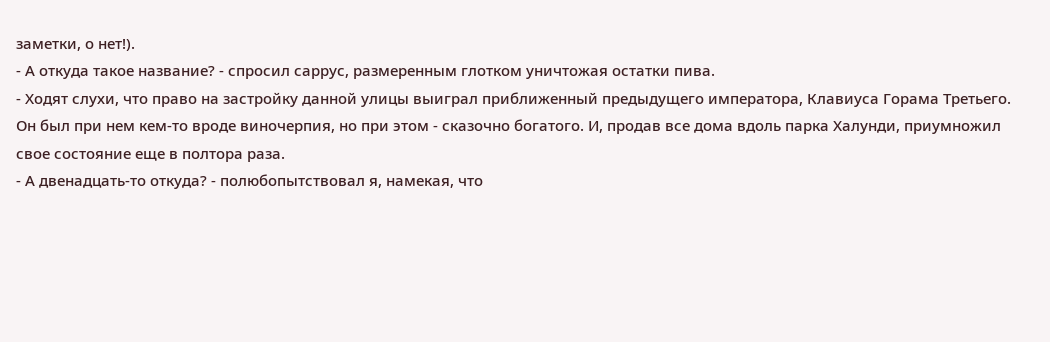заметки, о нет!).
- А откуда такое название? - спросил саррус, размеренным глотком уничтожая остатки пива.
- Ходят слухи, что право на застройку данной улицы выиграл приближенный предыдущего императора, Клавиуса Горама Третьего. Он был при нем кем-то вроде виночерпия, но при этом - сказочно богатого. И, продав все дома вдоль парка Халунди, приумножил свое состояние еще в полтора раза.
- А двенадцать-то откуда? - полюбопытствовал я, намекая, что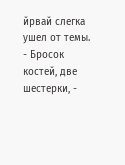йрвай слегка ушел от темы.
- Бросок костей, две шестерки, -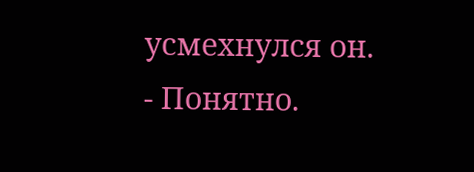усмехнулся он.
- Понятно.